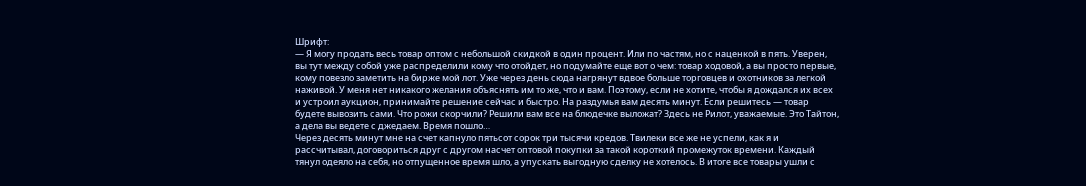Шрифт:
— Я могу продать весь товар оптом с небольшой скидкой в один процент. Или по частям, но с наценкой в пять. Уверен, вы тут между собой уже распределили кому что отойдет, но подумайте еще вот о чем: товар ходовой, а вы просто первые, кому повезло заметить на бирже мой лот. Уже через день сюда нагрянут вдвое больше торговцев и охотников за легкой наживой. У меня нет никакого желания объяснять им то же, что и вам. Поэтому, если не хотите, чтобы я дождался их всех и устроил аукцион, принимайте решение сейчас и быстро. На раздумья вам десять минут. Если решитесь — товар будете вывозить сами. Что рожи скорчили? Решили вам все на блюдечке выложат? Здесь не Рилот, уважаемые. Это Тайтон, а дела вы ведете с джедаем. Время пошло…
Через десять минут мне на счет капнуло пятьсот сорок три тысячи кредов. Твилеки все же не успели, как я и рассчитывал, договориться друг с другом насчет оптовой покупки за такой короткий промежуток времени. Каждый тянул одеяло на себя, но отпущенное время шло, а упускать выгодную сделку не хотелось. В итоге все товары ушли с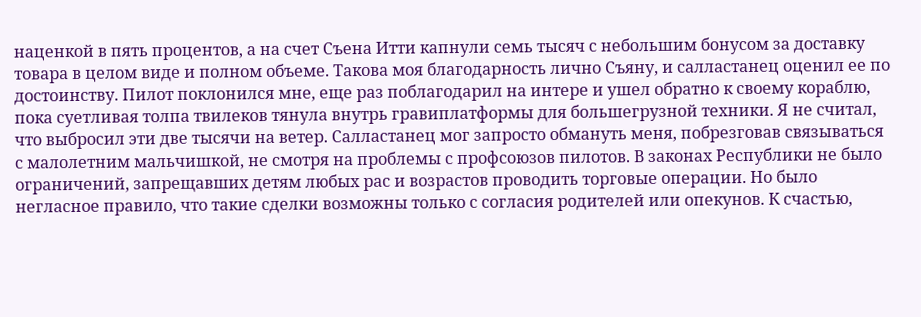наценкой в пять процентов, а на счет Съена Итти капнули семь тысяч с небольшим бонусом за доставку товара в целом виде и полном объеме. Такова моя благодарность лично Съяну, и салластанец оценил ее по достоинству. Пилот поклонился мне, еще раз поблагодарил на интере и ушел обратно к своему кораблю, пока суетливая толпа твилеков тянула внутрь гравиплатформы для большегрузной техники. Я не считал, что выбросил эти две тысячи на ветер. Салластанец мог запросто обмануть меня, побрезговав связываться с малолетним мальчишкой, не смотря на проблемы с профсоюзов пилотов. В законах Республики не было ограничений, запрещавших детям любых рас и возрастов проводить торговые операции. Но было негласное правило, что такие сделки возможны только с согласия родителей или опекунов. К счастью,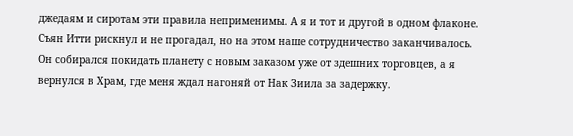джедаям и сиротам эти правила неприменимы. А я и тот и другой в одном флаконе. Съян Итти рискнул и не прогадал, но на этом наше сотрудничество заканчивалось. Он собирался покидать планету с новым заказом уже от здешних торговцев, а я вернулся в Храм, где меня ждал нагоняй от Нак Зиила за задержку.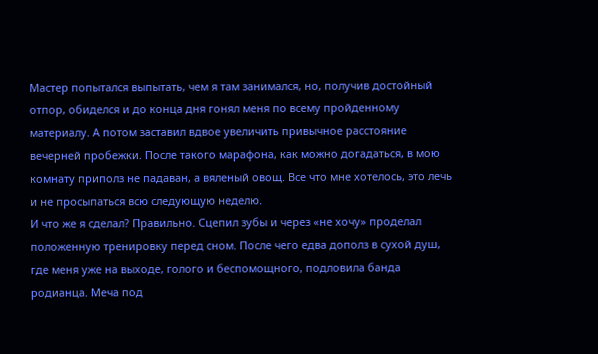Мастер попытался выпытать, чем я там занимался, но, получив достойный отпор, обиделся и до конца дня гонял меня по всему пройденному материалу. А потом заставил вдвое увеличить привычное расстояние вечерней пробежки. После такого марафона, как можно догадаться, в мою комнату приполз не падаван, а вяленый овощ. Все что мне хотелось, это лечь и не просыпаться всю следующую неделю.
И что же я сделал? Правильно. Сцепил зубы и через «не хочу» проделал положенную тренировку перед сном. После чего едва дополз в сухой душ, где меня уже на выходе, голого и беспомощного, подловила банда родианца. Меча под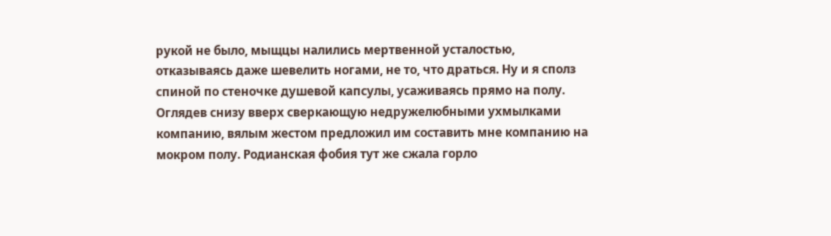рукой не было, мыщцы налились мертвенной усталостью, отказываясь даже шевелить ногами, не то, что драться. Ну и я сполз спиной по стеночке душевой капсулы, усаживаясь прямо на полу.
Оглядев снизу вверх сверкающую недружелюбными ухмылками компанию, вялым жестом предложил им составить мне компанию на мокром полу. Родианская фобия тут же сжала горло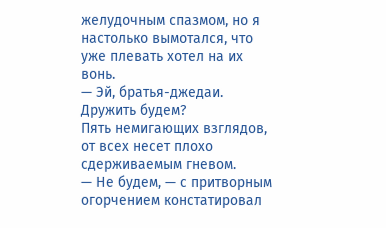желудочным спазмом, но я настолько вымотался, что уже плевать хотел на их вонь.
— Эй, братья-джедаи. Дружить будем?
Пять немигающих взглядов, от всех несет плохо сдерживаемым гневом.
— Не будем, — с притворным огорчением констатировал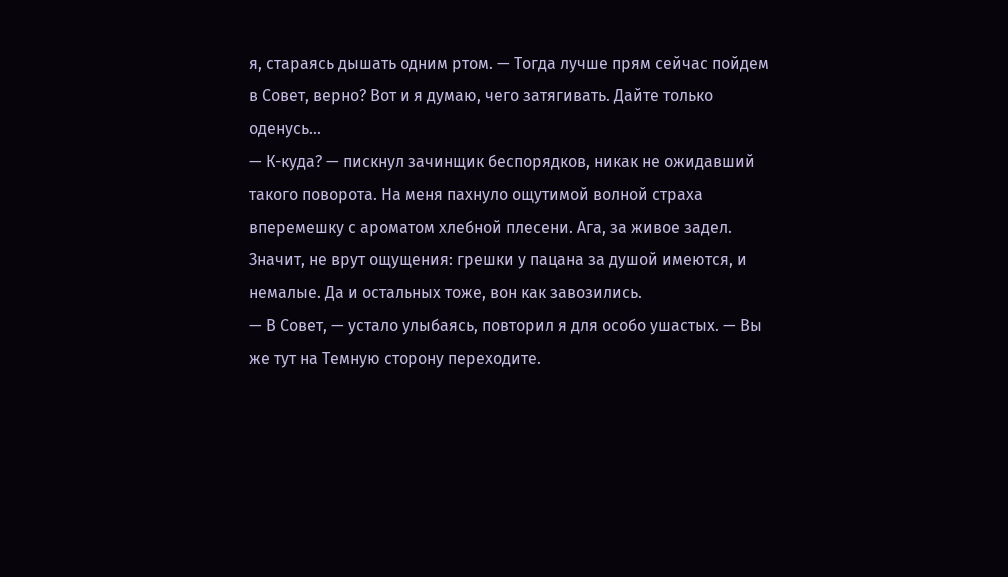я, стараясь дышать одним ртом. — Тогда лучше прям сейчас пойдем в Совет, верно? Вот и я думаю, чего затягивать. Дайте только оденусь…
— К-куда? — пискнул зачинщик беспорядков, никак не ожидавший такого поворота. На меня пахнуло ощутимой волной страха вперемешку с ароматом хлебной плесени. Ага, за живое задел. Значит, не врут ощущения: грешки у пацана за душой имеются, и немалые. Да и остальных тоже, вон как завозились.
— В Совет, — устало улыбаясь, повторил я для особо ушастых. — Вы же тут на Темную сторону переходите.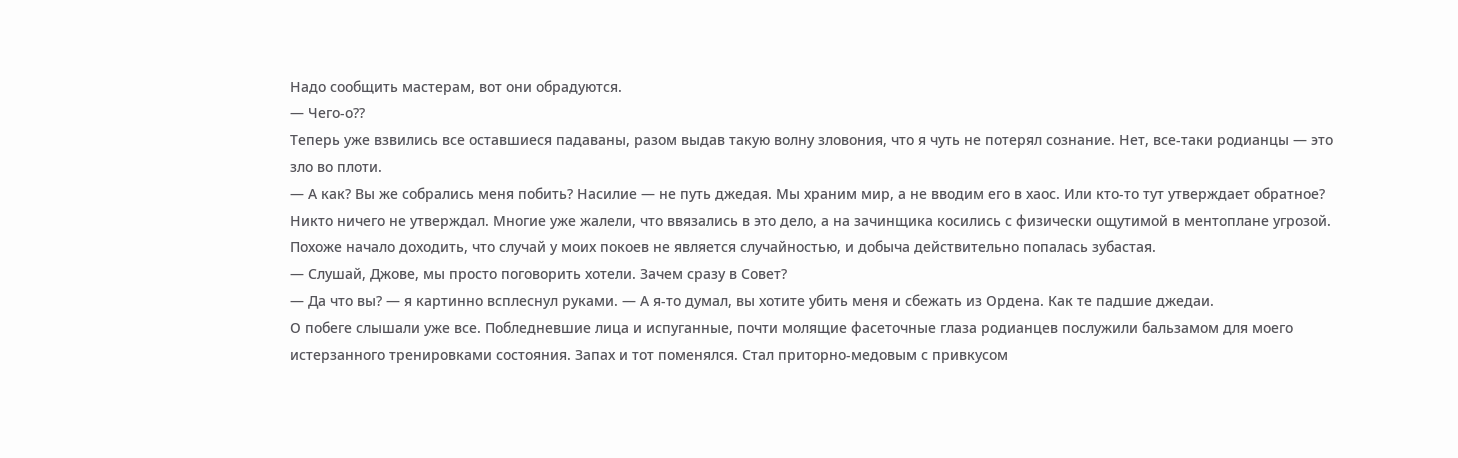Надо сообщить мастерам, вот они обрадуются.
— Чего-о??
Теперь уже взвились все оставшиеся падаваны, разом выдав такую волну зловония, что я чуть не потерял сознание. Нет, все-таки родианцы — это зло во плоти.
— А как? Вы же собрались меня побить? Насилие — не путь джедая. Мы храним мир, а не вводим его в хаос. Или кто-то тут утверждает обратное?
Никто ничего не утверждал. Многие уже жалели, что ввязались в это дело, а на зачинщика косились с физически ощутимой в ментоплане угрозой. Похоже начало доходить, что случай у моих покоев не является случайностью, и добыча действительно попалась зубастая.
— Слушай, Джове, мы просто поговорить хотели. Зачем сразу в Совет?
— Да что вы? — я картинно всплеснул руками. — А я-то думал, вы хотите убить меня и сбежать из Ордена. Как те падшие джедаи.
О побеге слышали уже все. Побледневшие лица и испуганные, почти молящие фасеточные глаза родианцев послужили бальзамом для моего истерзанного тренировками состояния. Запах и тот поменялся. Стал приторно-медовым с привкусом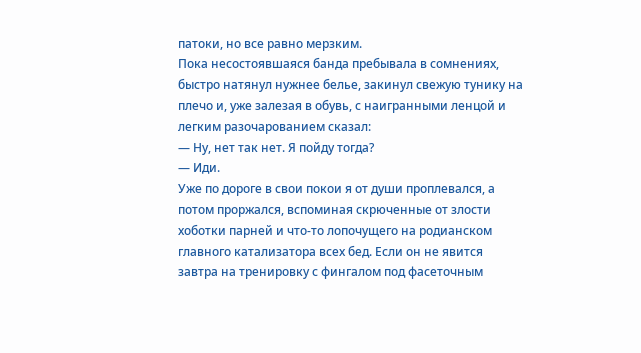патоки, но все равно мерзким.
Пока несостоявшаяся банда пребывала в сомнениях, быстро натянул нужнее белье, закинул свежую тунику на плечо и, уже залезая в обувь, с наигранными ленцой и легким разочарованием сказал:
— Ну, нет так нет. Я пойду тогда?
— Иди.
Уже по дороге в свои покои я от души проплевался, а потом проржался, вспоминая скрюченные от злости хоботки парней и что-то лопочущего на родианском главного катализатора всех бед. Если он не явится завтра на тренировку с фингалом под фасеточным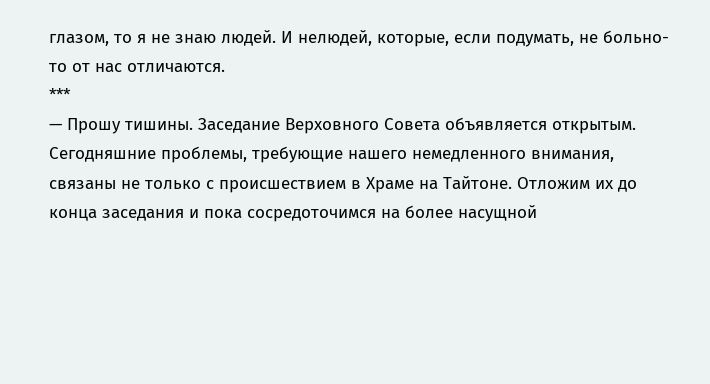глазом, то я не знаю людей. И нелюдей, которые, если подумать, не больно-то от нас отличаются.
***
— Прошу тишины. Заседание Верховного Совета объявляется открытым. Сегодняшние проблемы, требующие нашего немедленного внимания, связаны не только с происшествием в Храме на Тайтоне. Отложим их до конца заседания и пока сосредоточимся на более насущной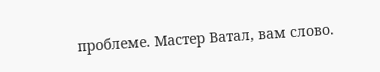проблеме. Мастер Ватал, вам слово.